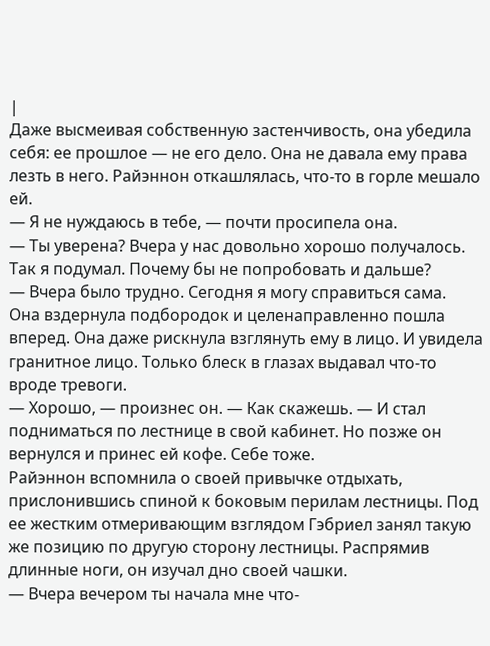|
Даже высмеивая собственную застенчивость, она убедила себя: ее прошлое — не его дело. Она не давала ему права лезть в него. Райэннон откашлялась, что-то в горле мешало ей.
— Я не нуждаюсь в тебе, — почти просипела она.
— Ты уверена? Вчера у нас довольно хорошо получалось. Так я подумал. Почему бы не попробовать и дальше?
— Вчера было трудно. Сегодня я могу справиться сама.
Она вздернула подбородок и целенаправленно пошла вперед. Она даже рискнула взглянуть ему в лицо. И увидела гранитное лицо. Только блеск в глазах выдавал что-то вроде тревоги.
— Хорошо, — произнес он. — Как скажешь. — И стал подниматься по лестнице в свой кабинет. Но позже он вернулся и принес ей кофе. Себе тоже.
Райэннон вспомнила о своей привычке отдыхать, прислонившись спиной к боковым перилам лестницы. Под ее жестким отмеривающим взглядом Гэбриел занял такую же позицию по другую сторону лестницы. Распрямив длинные ноги, он изучал дно своей чашки.
— Вчера вечером ты начала мне что-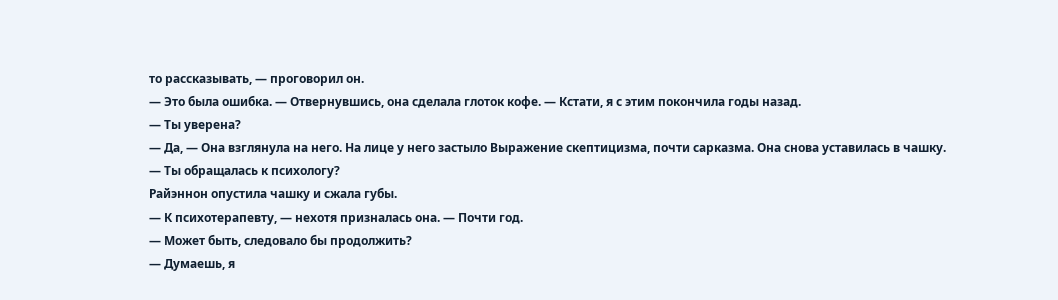то рассказывать, — проговорил он.
— Это была ошибка. — Отвернувшись, она сделала глоток кофе. — Кстати, я с этим покончила годы назад.
— Ты уверена?
— Да, — Она взглянула на него. На лице у него застыло Выражение скептицизма, почти сарказма. Она снова уставилась в чашку.
— Ты обращалась к психологу?
Райэннон опустила чашку и сжала губы.
— К психотерапевту, — нехотя призналась она. — Почти год.
— Может быть, следовало бы продолжить?
— Думаешь, я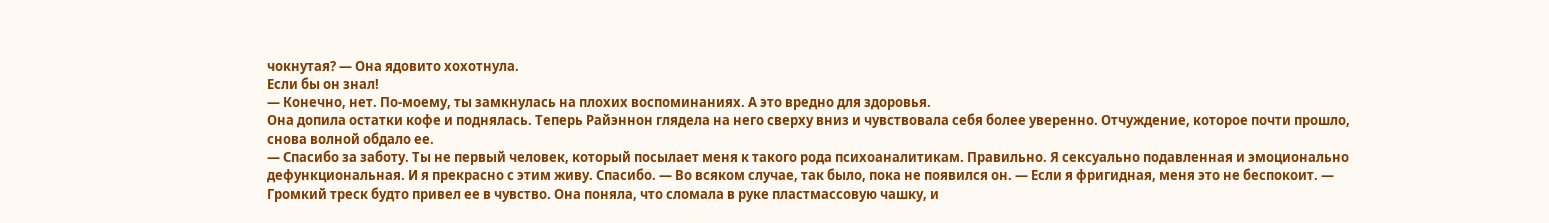чокнутая? — Она ядовито хохотнула.
Если бы он знал!
— Конечно, нет. По-моему, ты замкнулась на плохих воспоминаниях. А это вредно для здоровья.
Она допила остатки кофе и поднялась. Теперь Райэннон глядела на него сверху вниз и чувствовала себя более уверенно. Отчуждение, которое почти прошло, снова волной обдало ее.
— Спасибо за заботу. Ты не первый человек, который посылает меня к такого рода психоаналитикам. Правильно. Я сексуально подавленная и эмоционально дефункциональная. И я прекрасно с этим живу. Спасибо. — Во всяком случае, так было, пока не появился он. — Если я фригидная, меня это не беспокоит. — Громкий треск будто привел ее в чувство. Она поняла, что сломала в руке пластмассовую чашку, и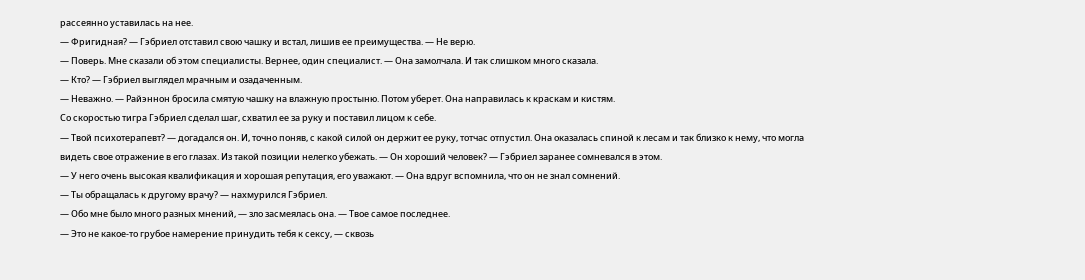рассеянно уставилась на нее.
— Фригидная? — Гэбриел отставил свою чашку и встал, лишив ее преимущества. — Не верю.
— Поверь. Мне сказали об этом специалисты. Вернее, один специалист. — Она замолчала. И так слишком много сказала.
— Кто? — Гэбриел выглядел мрачным и озадаченным.
— Неважно. — Райэннон бросила смятую чашку на влажную простыню. Потом уберет. Она направилась к краскам и кистям.
Со скоростью тигра Гэбриел сделал шаг, схватил ее за руку и поставил лицом к себе.
— Твой психотерапевт? — догадался он. И, точно поняв, с какой силой он держит ее руку, тотчас отпустил. Она оказалась спиной к лесам и так близко к нему, что могла видеть свое отражение в его глазах. Из такой позиции нелегко убежать. — Он хороший человек? — Гэбриел заранее сомневался в этом.
— У него очень высокая квалификация и хорошая репутация, его уважают. — Она вдруг вспомнила, что он не знал сомнений.
— Ты обращалась к другому врачу? — нахмурился Гэбриел.
— Обо мне было много разных мнений, — зло засмеялась она. — Твое самое последнее.
— Это не какое-то грубое намерение принудить тебя к сексу, — сквозь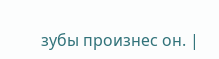зубы произнес он. |